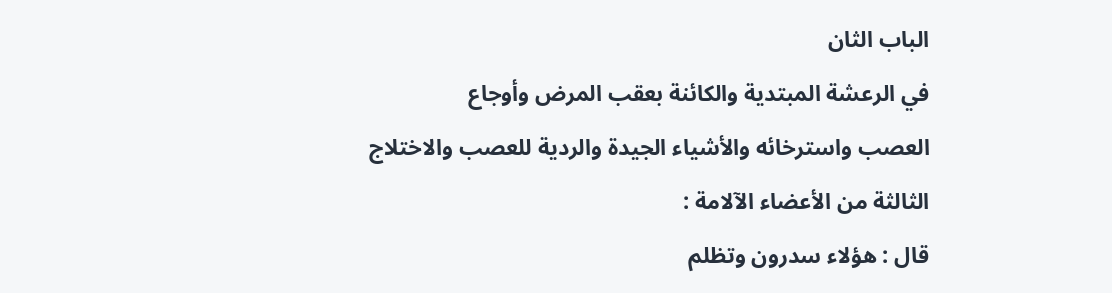الباب الثان
في الرعشة المبتدية والكائنة بعقب المرض وأوجاع
العصب واسترخائه والأشياء الجيدة والردية للعصب والاختلاج
الثالثة من الأعضاء الآلامة :
قال : هؤلاء سدرون وتظلم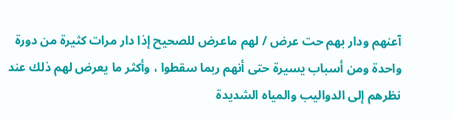آعنهم ودار بهم حت عرض / لهم ماعرض للصحيح إذا دار مرات كثيرة من دورة واحدة ومن أسباب يسيرة حتى أنهم ربما سقطوا ، وأكثر ما يعرض لهم ذلك عند نظرهم إلى الدواليب والمياه الشديدة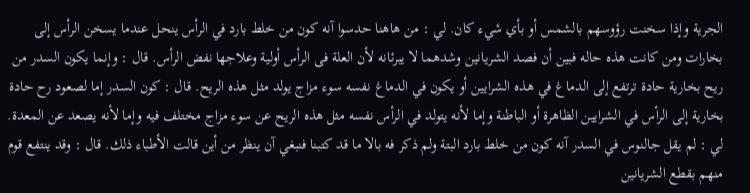الجرية وإذا سخنت رؤوسهم بالشمس أو بأي شيء کان. لي : من هاهنا حدسوا آنه کون من خلط بارد في الرأس ينحل عندما يسخن الرأس إلى بخارات ومن كانت هذه حاله فبين أن فصد الشريانين وشدهما لا يبرئانه لأن العلة فى الرأس أولية وعلاجها نفض الرأس. قال : وإنما يكون السدر من ريح بخارية حادة ترتفع إلى الدماغ في هذه الشرايين أو يكون في الدماغ نفسه سوء مزاج يولد مثل هذه الريح. قال : کون السدر إما لصعود رح حادة بخارية إلى الرأس في الشرايين الظاهرة أو الباطنة وإما لأنه يتولد في الرأس نفسه مثل هذه الريح عن سوء مزاج مختلف فيه وإما لأنه يصعد عن المعدة. لي : لم يقل جالنوس في السدر آنه کون من خلط بارد البتة ولم ذکر فه بالا ما قد کتبنا فنبغي آن ينظر من أين قالت الأطباء ذلك. قال : وقد ينتفع قوم منهم بقطع الشريانين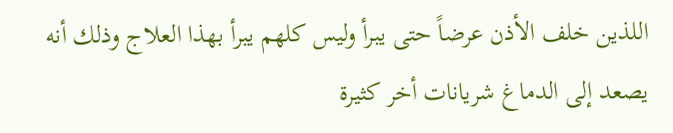اللذين خلف الأذن عرضاً حتى يبرأ وليس كلهم يبرأ بهذا العلاج وذلك أنه يصعد إلى الدماغ شريانات أخر كثيرة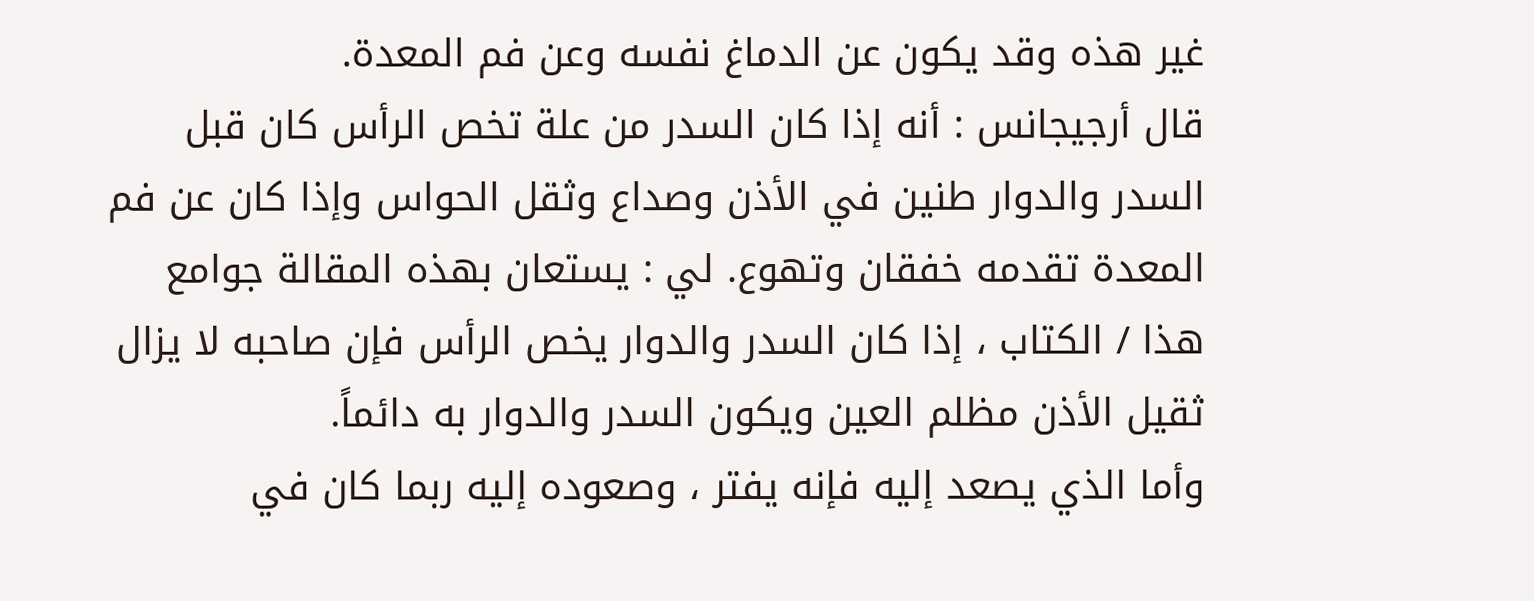غير هذه وقد يكون عن الدماغ نفسه وعن فم المعدة.
قال أرجيجانس : أنه إذا كان السدر من علة تخص الرأس كان قبل السدر والدوار طنين في الأذن وصداع وثقل الحواس وإذا كان عن فم المعدة تقدمه خفقان وتهوع. لي : يستعان بهذه المقالة جوامع هذا / الكتاب ، إذا كان السدر والدوار يخص الرأس فإن صاحبه لا يزال ثقيل الأذن مظلم العين ويكون السدر والدوار به دائماً.
وأما الذي يصعد إليه فإنه يفتر ، وصعوده إليه ربما كان في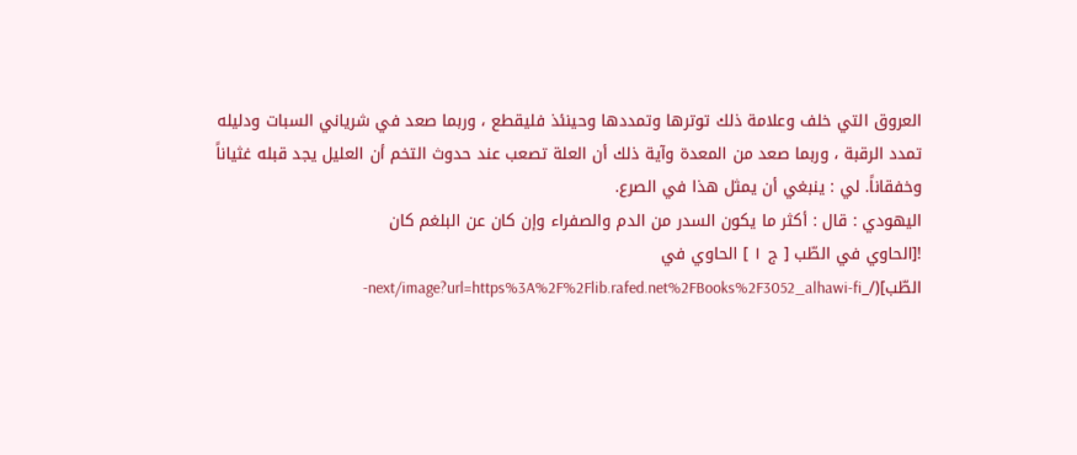العروق التي خلف وعلامة ذلك توترها وتمددها وحينئذ فليقطع ، وربما صعد في شرياني السبات ودليله تمدد الرقبة ، وربما صعد من المعدة وآية ذلك أن العلة تصعب عند حدوث التخم أن العليل يجد قبله غثياناً وخفقاناً. لي : ينبغي أن يمثل هذا في الصرع.
اليهودي : قال : أكثر ما يكون السدر من الدم والصفراء وإن كان عن البلغم كان
![الحاوي في الطّب [ ج ١ ] الحاوي في الطّب](/_next/image?url=https%3A%2F%2Flib.rafed.net%2FBooks%2F3052_alhawi-fi-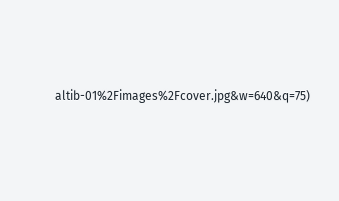altib-01%2Fimages%2Fcover.jpg&w=640&q=75)